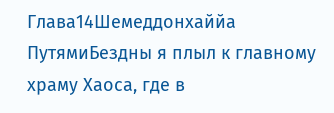Глава14Шемеддонхаййа ПутямиБездны я плыл к главному храму Хаоса, где в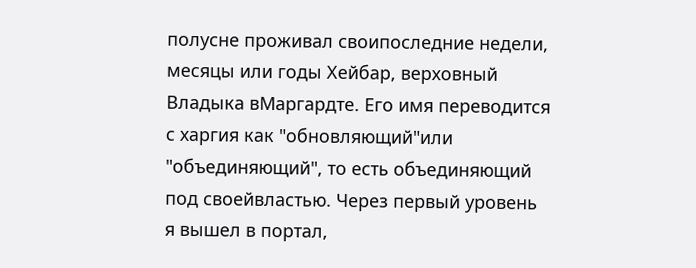полусне проживал своипоследние недели, месяцы или годы Хейбар, верховный Владыка вМаргардте. Его имя переводится с харгия как "обновляющий"или "объединяющий", то есть объединяющий под своейвластью. Через первый уровень я вышел в портал,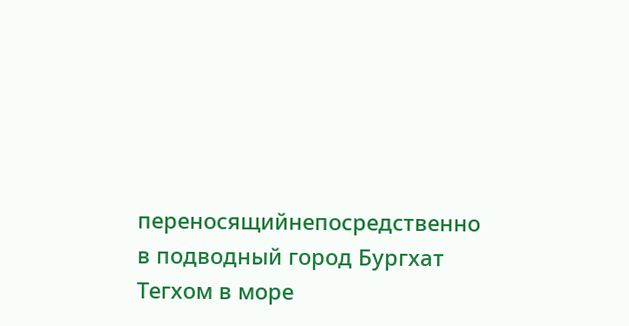переносящийнепосредственно в подводный город Бургхат Тегхом в море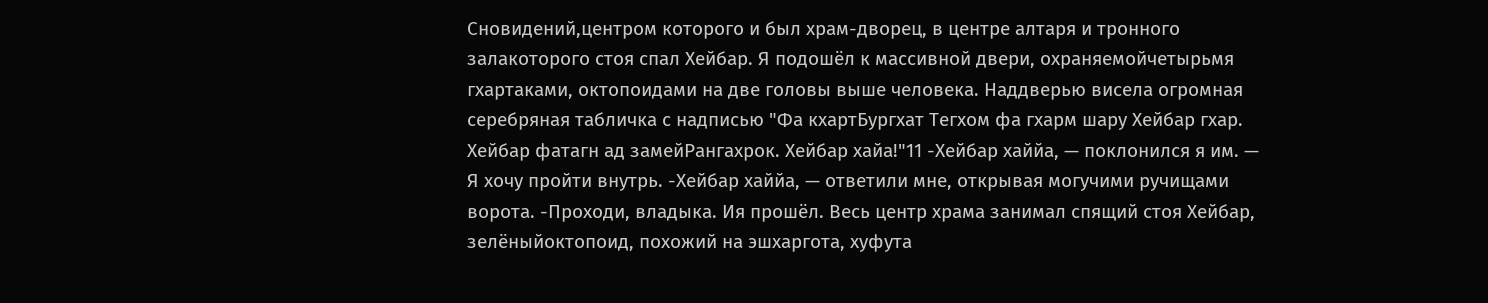Сновидений,центром которого и был храм-дворец, в центре алтаря и тронного залакоторого стоя спал Хейбар. Я подошёл к массивной двери, охраняемойчетырьмя гхартаками, октопоидами на две головы выше человека. Наддверью висела огромная серебряная табличка с надписью "Фа кхартБургхат Тегхом фа гхарм шару Хейбар гхар. Хейбар фатагн ад замейРангахрок. Хейбар хайа!"11 -Хейбар хаййа, — поклонился я им. — Я хочу пройти внутрь. -Хейбар хаййа, — ответили мне, открывая могучими ручищами ворота. -Проходи, владыка. Ия прошёл. Весь центр храма занимал спящий стоя Хейбар, зелёныйоктопоид, похожий на эшхаргота, хуфута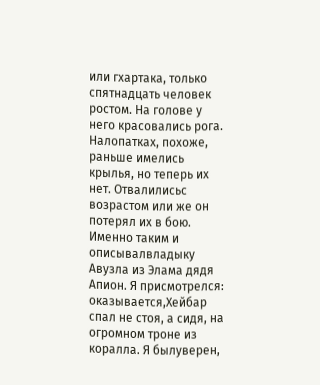или гхартака, только спятнадцать человек ростом. На голове у него красовались рога. Налопатках, похоже, раньше имелись крылья, но теперь их нет. Отвалилисьс возрастом или же он потерял их в бою. Именно таким и описывалвладыку Авузла из Элама дядя Апион. Я присмотрелся: оказывается,Хейбар спал не стоя, а сидя, на огромном троне из коралла. Я былуверен,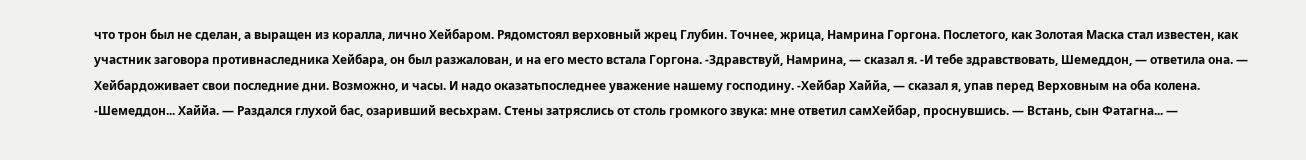что трон был не сделан, а выращен из коралла, лично Хейбаром. Рядомстоял верховный жрец Глубин. Точнее, жрица, Намрина Горгона. Послетого, как Золотая Маска стал известен, как участник заговора противнаследника Хейбара, он был разжалован, и на его место встала Горгона. -Здравствуй, Намрина, — сказал я. -И тебе здравствовать, Шемеддон, — ответила она. — Хейбардоживает свои последние дни. Возможно, и часы. И надо оказатьпоследнее уважение нашему господину. -Хейбар Хаййа, — сказал я, упав перед Верховным на оба колена. -Шемеддон... Хаййа. — Раздался глухой бас, озаривший весьхрам. Стены затряслись от столь громкого звука: мне ответил самХейбар, проснувшись. — Встань, сын Фатагна... —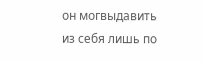он могвыдавить из себя лишь по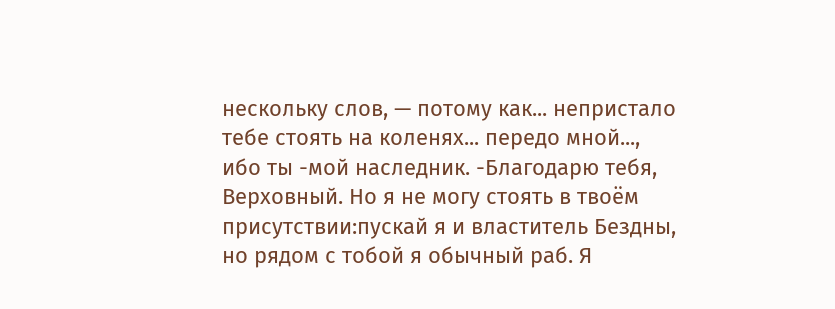нескольку слов, — потому как... непристало тебе стоять на коленях... передо мной..., ибо ты -мой наследник. -Благодарю тебя, Верховный. Но я не могу стоять в твоём присутствии:пускай я и властитель Бездны, но рядом с тобой я обычный раб. Я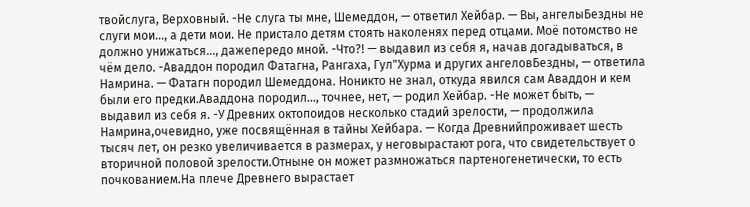твойслуга, Верховный. -Не слуга ты мне, Шемеддон, — ответил Хейбар. — Вы, ангелыБездны не слуги мои..., а дети мои. Не пристало детям стоять наколенях перед отцами. Моё потомство не должно унижаться..., дажепередо мной. -Что?! — выдавил из себя я, начав догадываться, в чём дело. -Аваддон породил Фатагна, Рангаха, Гул"Хурма и других ангеловБездны, — ответила Намрина. — Фатагн породил Шемеддона. Ноникто не знал, откуда явился сам Аваддон и кем были его предки.Аваддона породил..., точнее, нет, — родил Хейбар. -Не может быть, — выдавил из себя я. -У Древних октопоидов несколько стадий зрелости, — продолжила Намрина,очевидно, уже посвящённая в тайны Хейбара. — Когда Древнийпроживает шесть тысяч лет, он резко увеличивается в размерах, у неговырастают рога, что свидетельствует о вторичной половой зрелости.Отныне он может размножаться партеногенетически, то есть почкованием.На плече Древнего вырастает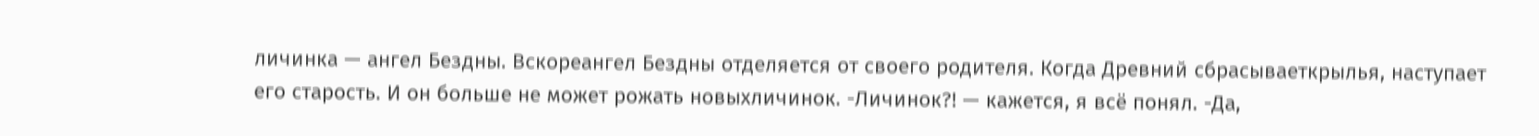личинка — ангел Бездны. Вскореангел Бездны отделяется от своего родителя. Когда Древний сбрасываеткрылья, наступает его старость. И он больше не может рожать новыхличинок. -Личинок?! — кажется, я всё понял. -Да,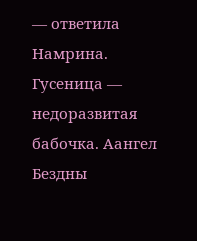— ответила Намрина. Гусеница — недоразвитая бабочка. Аангел Бездны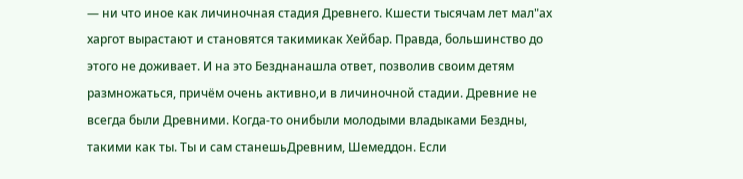— ни что иное как личиночная стадия Древнего. Кшести тысячам лет мал"ах харгот вырастают и становятся такимикак Хейбар. Правда, большинство до этого не доживает. И на это Безднанашла ответ, позволив своим детям размножаться, причём очень активно,и в личиночной стадии. Древние не всегда были Древними. Когда-то онибыли молодыми владыками Бездны, такими как ты. Ты и сам станешьДревним, Шемеддон. Если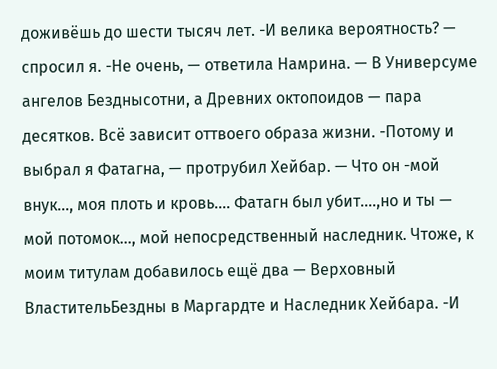доживёшь до шести тысяч лет. -И велика вероятность? — спросил я. -Не очень, — ответила Намрина. — В Универсуме ангелов Безднысотни, а Древних октопоидов — пара десятков. Всё зависит оттвоего образа жизни. -Потому и выбрал я Фатагна, — протрубил Хейбар. — Что он -мой внук..., моя плоть и кровь.... Фатагн был убит....,но и ты — мой потомок..., мой непосредственный наследник. Чтоже, к моим титулам добавилось ещё два — Верховный ВластительБездны в Маргардте и Наследник Хейбара. -И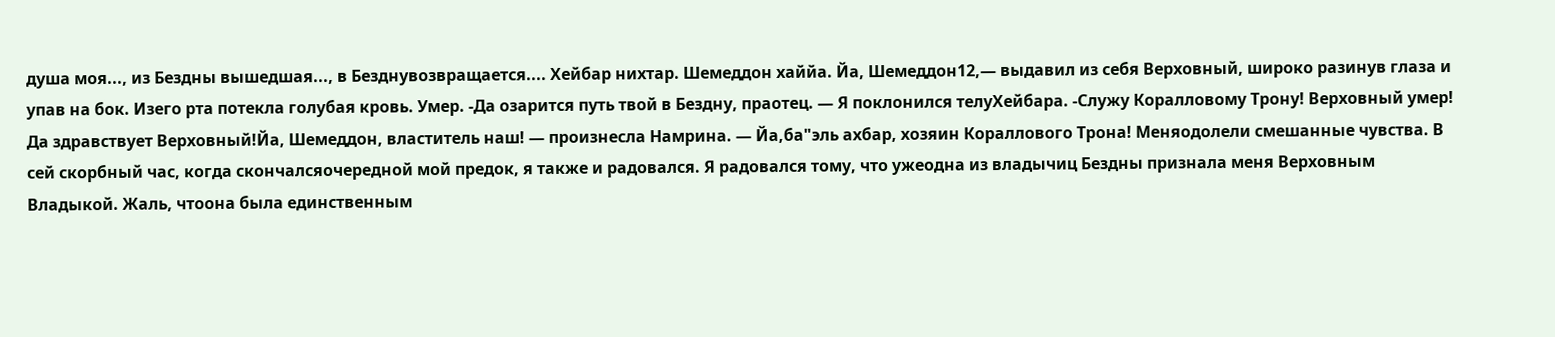душа моя..., из Бездны вышедшая..., в Безднувозвращается.... Хейбар нихтар. Шемеддон хаййа. Йа, Шемеддон12,— выдавил из себя Верховный, широко разинув глаза и упав на бок. Изего рта потекла голубая кровь. Умер. -Да озарится путь твой в Бездну, праотец. — Я поклонился телуХейбара. -Служу Коралловому Трону! Верховный умер! Да здравствует Верховный!Йа, Шемеддон, властитель наш! — произнесла Намрина. — Йа,ба"эль ахбар, хозяин Кораллового Трона! Меняодолели смешанные чувства. В сей скорбный час, когда скончалсяочередной мой предок, я также и радовался. Я радовался тому, что ужеодна из владычиц Бездны признала меня Верховным Владыкой. Жаль, чтоона была единственным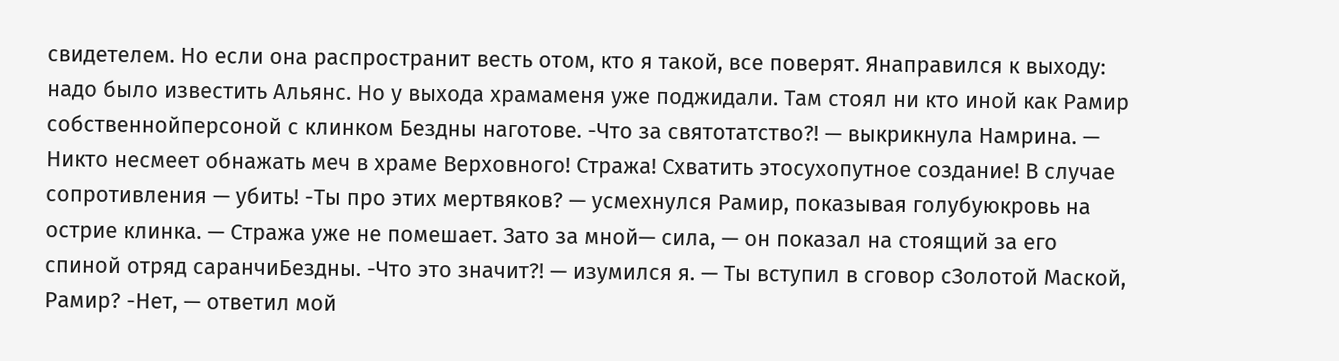свидетелем. Но если она распространит весть отом, кто я такой, все поверят. Янаправился к выходу: надо было известить Альянс. Но у выхода храмаменя уже поджидали. Там стоял ни кто иной как Рамир собственнойперсоной с клинком Бездны наготове. -Что за святотатство?! — выкрикнула Намрина. — Никто несмеет обнажать меч в храме Верховного! Стража! Схватить этосухопутное создание! В случае сопротивления — убить! -Ты про этих мертвяков? — усмехнулся Рамир, показывая голубуюкровь на острие клинка. — Стража уже не помешает. Зато за мной— сила, — он показал на стоящий за его спиной отряд саранчиБездны. -Что это значит?! — изумился я. — Ты вступил в сговор сЗолотой Маской, Рамир? -Нет, — ответил мой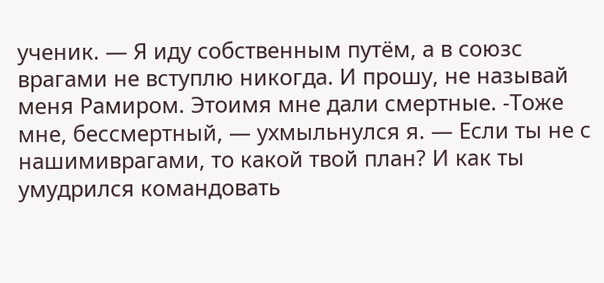ученик. — Я иду собственным путём, а в союзс врагами не вступлю никогда. И прошу, не называй меня Рамиром. Этоимя мне дали смертные. -Тоже мне, бессмертный, — ухмыльнулся я. — Если ты не с нашимиврагами, то какой твой план? И как ты умудрился командовать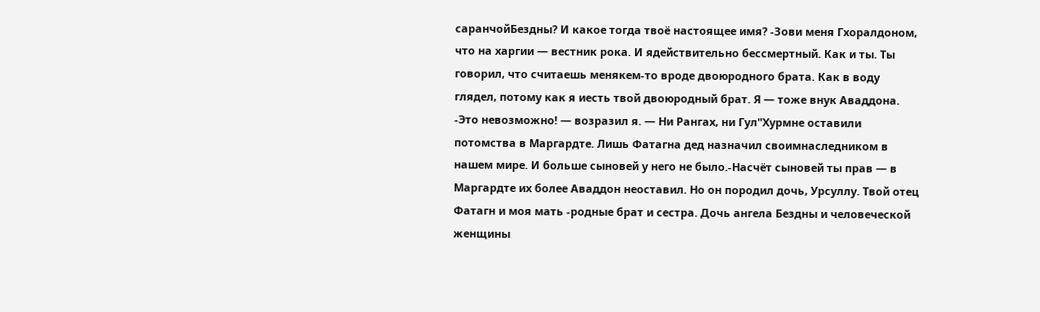саранчойБездны? И какое тогда твоё настоящее имя? -Зови меня Гхоралдоном, что на харгии — вестник рока. И ядействительно бессмертный. Как и ты. Ты говорил, что считаешь менякем-то вроде двоюродного брата. Как в воду глядел, потому как я иесть твой двоюродный брат. Я — тоже внук Аваддона. -Это невозможно! — возразил я. — Ни Рангах, ни Гул"Хурмне оставили потомства в Маргардте. Лишь Фатагна дед назначил своимнаследником в нашем мире. И больше сыновей у него не было.-Насчёт сыновей ты прав — в Маргардте их более Аваддон неоставил. Но он породил дочь, Урсуллу. Твой отец Фатагн и моя мать -родные брат и сестра. Дочь ангела Бездны и человеческой женщины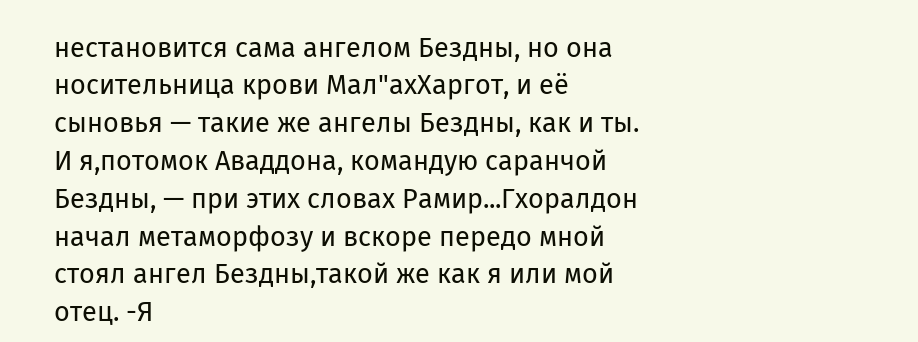нестановится сама ангелом Бездны, но она носительница крови Мал"ахХаргот, и её сыновья — такие же ангелы Бездны, как и ты. И я,потомок Аваддона, командую саранчой Бездны, — при этих словах Рамир...Гхоралдон начал метаморфозу и вскоре передо мной стоял ангел Бездны,такой же как я или мой отец. -Я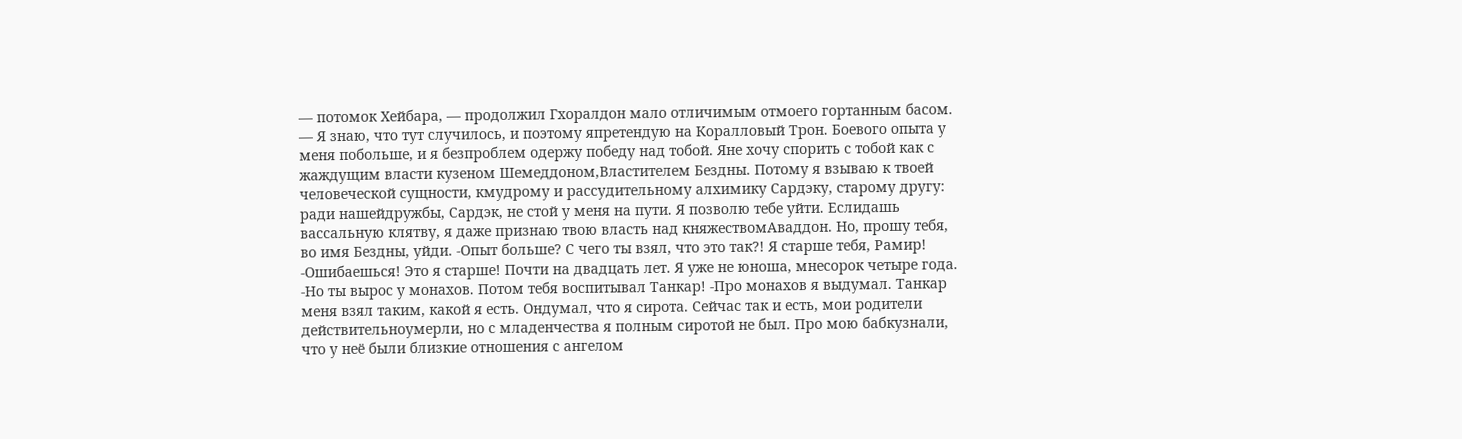— потомок Хейбара, — продолжил Гхоралдон мало отличимым отмоего гортанным басом. — Я знаю, что тут случилось, и поэтому япретендую на Коралловый Трон. Боевого опыта у меня побольше, и я безпроблем одержу победу над тобой. Яне хочу спорить с тобой как с жаждущим власти кузеном Шемеддоном,Властителем Бездны. Потому я взываю к твоей человеческой сущности, кмудрому и рассудительному алхимику Сардэку, старому другу: ради нашейдружбы, Сардэк, не стой у меня на пути. Я позволю тебе уйти. Еслидашь вассальную клятву, я даже признаю твою власть над княжествомАваддон. Но, прошу тебя, во имя Бездны, уйди. -Опыт больше? С чего ты взял, что это так?! Я старше тебя, Рамир! -Ошибаешься! Это я старше! Почти на двадцать лет. Я уже не юноша, мнесорок четыре года. -Но ты вырос у монахов. Потом тебя воспитывал Танкар! -Про монахов я выдумал. Танкар меня взял таким, какой я есть. Ондумал, что я сирота. Сейчас так и есть, мои родители действительноумерли, но с младенчества я полным сиротой не был. Про мою бабкузнали, что у неё были близкие отношения с ангелом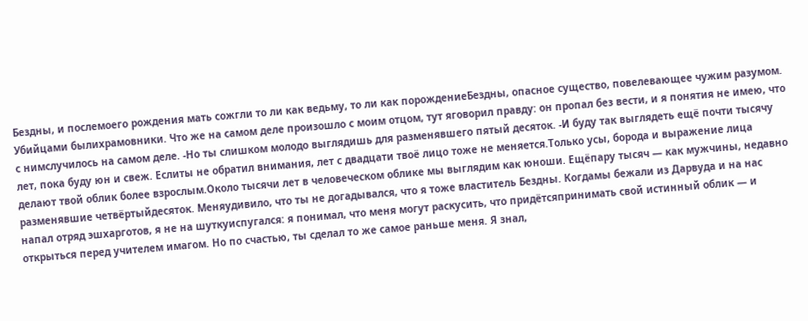Бездны, и послемоего рождения мать сожгли то ли как ведьму, то ли как порождениеБездны, опасное существо, повелевающее чужим разумом. Убийцами былихрамовники. Что же на самом деле произошло с моим отцом, тут яговорил правду: он пропал без вести, и я понятия не имею, что с нимслучилось на самом деле. -Но ты слишком молодо выглядишь для разменявшего пятый десяток. -И буду так выглядеть ещё почти тысячу лет, пока буду юн и свеж. Еслиты не обратил внимания, лет с двадцати твоё лицо тоже не меняется.Только усы, борода и выражение лица делают твой облик более взрослым.Около тысячи лет в человеческом облике мы выглядим как юноши. Ещёпару тысяч — как мужчины, недавно разменявшие четвёртыйдесяток. Меняудивило, что ты не догадывался, что я тоже властитель Бездны. Когдамы бежали из Дарвуда и на нас напал отряд эшхарготов, я не на шуткуиспугался: я понимал, что меня могут раскусить, что придётсяпринимать свой истинный облик — и открыться перед учителем имагом. Но по счастью, ты сделал то же самое раньше меня. Я знал,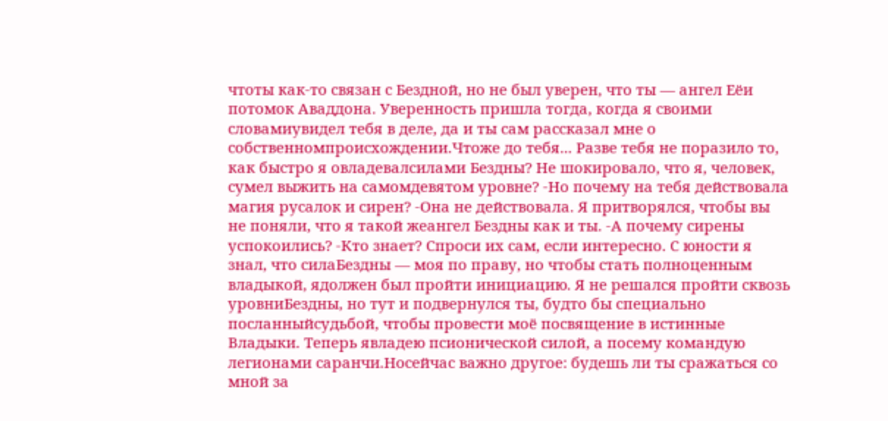чтоты как-то связан с Бездной, но не был уверен, что ты — ангел Еёи потомок Аваддона. Уверенность пришла тогда, когда я своими словамиувидел тебя в деле, да и ты сам рассказал мне о собственномпроисхождении.Чтоже до тебя... Разве тебя не поразило то, как быстро я овладевалсилами Бездны? Не шокировало, что я, человек, сумел выжить на самомдевятом уровне? -Но почему на тебя действовала магия русалок и сирен? -Она не действовала. Я притворялся, чтобы вы не поняли, что я такой жеангел Бездны как и ты. -А почему сирены успокоились? -Кто знает? Спроси их сам, если интересно. С юности я знал, что силаБездны — моя по праву, но чтобы стать полноценным владыкой, ядолжен был пройти инициацию. Я не решался пройти сквозь уровниБездны, но тут и подвернулся ты, будто бы специально посланныйсудьбой, чтобы провести моё посвящение в истинные Владыки. Теперь явладею псионической силой, а посему командую легионами саранчи.Носейчас важно другое: будешь ли ты сражаться со мной за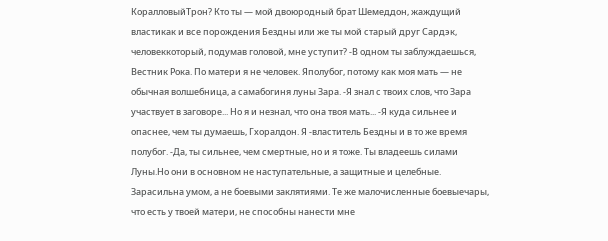КоралловыйТрон? Кто ты — мой двоюродный брат Шемеддон, жаждущий властикак и все порождения Бездны или же ты мой старый друг Сардэк, человеккоторый, подумав головой, мне уступит? -В одном ты заблуждаешься, Вестник Рока. По матери я не человек. Яполубог, потому как моя мать — не обычная волшебница, а самабогиня луны Зара. -Я знал с твоих слов, что Зара участвует в заговоре... Но я и незнал, что она твоя мать... -Я куда сильнее и опаснее, чем ты думаешь, Гхоралдон. Я -властитель Бездны и в то же время полубог. -Да, ты сильнее, чем смертные, но и я тоже. Ты владеешь силами Луны.Но они в основном не наступательные, а защитные и целебные. Зарасильна умом, а не боевыми заклятиями. Те же малочисленные боевыечары, что есть у твоей матери, не способны нанести мне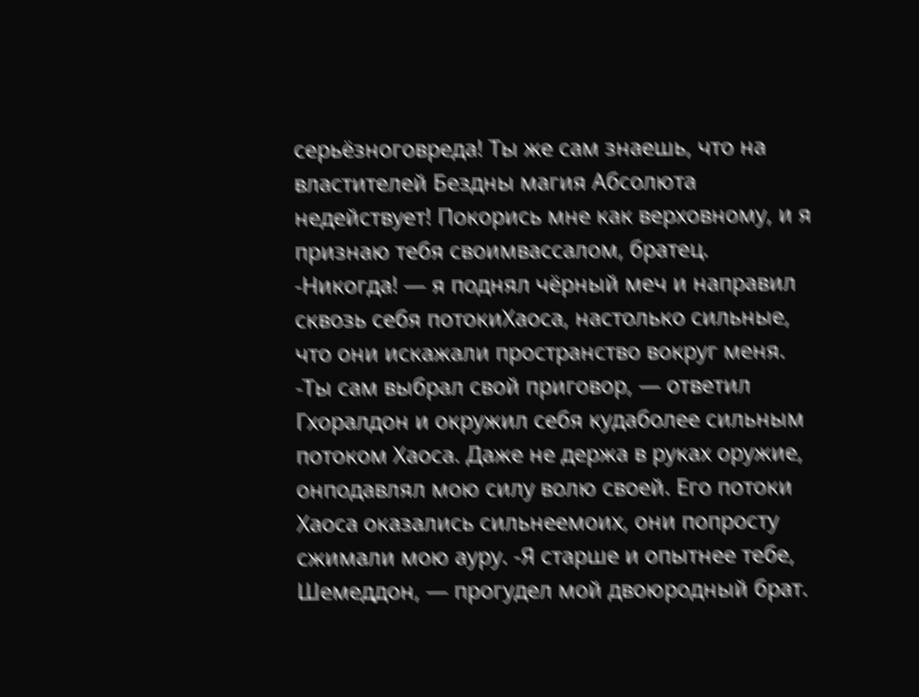серьёзноговреда! Ты же сам знаешь, что на властителей Бездны магия Абсолюта недействует! Покорись мне как верховному, и я признаю тебя своимвассалом, братец. -Никогда! — я поднял чёрный меч и направил сквозь себя потокиХаоса, настолько сильные, что они искажали пространство вокруг меня. -Ты сам выбрал свой приговор, — ответил Гхоралдон и окружил себя кудаболее сильным потоком Хаоса. Даже не держа в руках оружие, онподавлял мою силу волю своей. Его потоки Хаоса оказались сильнеемоих, они попросту сжимали мою ауру. -Я старше и опытнее тебе, Шемеддон, — прогудел мой двоюродный брат.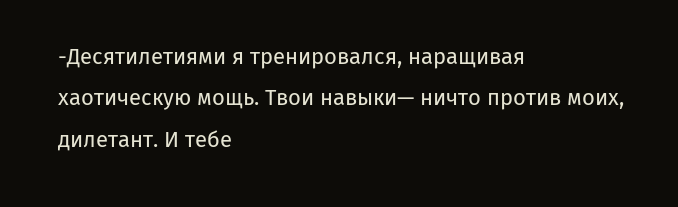-Десятилетиями я тренировался, наращивая хаотическую мощь. Твои навыки— ничто против моих, дилетант. И тебе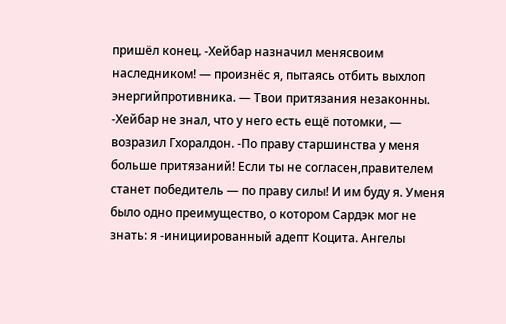пришёл конец. -Хейбар назначил менясвоим наследником! — произнёс я, пытаясь отбить выхлоп энергийпротивника. — Твои притязания незаконны. -Хейбар не знал, что у него есть ещё потомки, — возразил Гхоралдон. -По праву старшинства у меня больше притязаний! Если ты не согласен,правителем станет победитель — по праву силы! И им буду я. Уменя было одно преимущество, о котором Сардэк мог не знать: я -инициированный адепт Коцита. Ангелы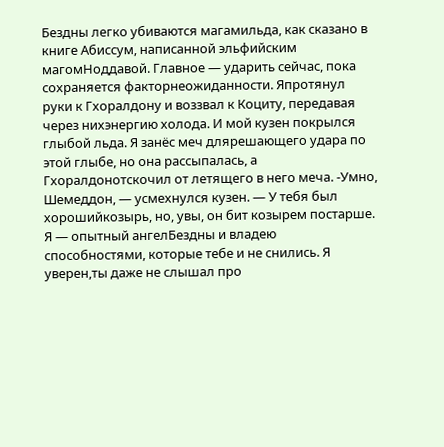Бездны легко убиваются магамильда, как сказано в книге Абиссум, написанной эльфийским магомНоддавой. Главное — ударить сейчас, пока сохраняется факторнеожиданности. Япротянул руки к Гхоралдону и воззвал к Коциту, передавая через нихэнергию холода. И мой кузен покрылся глыбой льда. Я занёс меч длярешающего удара по этой глыбе, но она рассыпалась, а Гхоралдонотскочил от летящего в него меча. -Умно, Шемеддон, — усмехнулся кузен. — У тебя был хорошийкозырь, но, увы, он бит козырем постарше. Я — опытный ангелБездны и владею способностями, которые тебе и не снились. Я уверен,ты даже не слышал про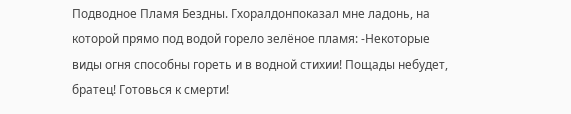Подводное Пламя Бездны. Гхоралдонпоказал мне ладонь, на которой прямо под водой горело зелёное пламя: -Некоторые виды огня способны гореть и в водной стихии! Пощады небудет, братец! Готовься к смерти!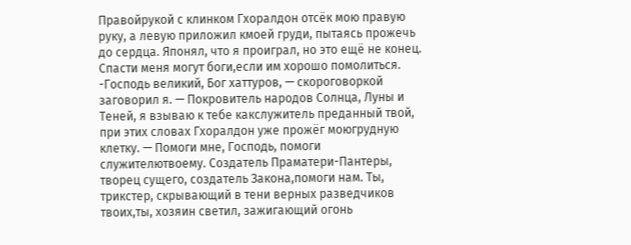Правойрукой с клинком Гхоралдон отсёк мою правую руку, а левую приложил кмоей груди, пытаясь прожечь до сердца. Японял, что я проиграл, но это ещё не конец. Спасти меня могут боги,если им хорошо помолиться. -Господь великий, Бог хаттуров, — скороговоркой заговорил я. — Покровитель народов Солнца, Луны и Теней, я взываю к тебе какслужитель преданный твой, при этих словах Гхоралдон уже прожёг моюгрудную клетку. — Помоги мне, Господь, помоги служителютвоему. Создатель Праматери-Пантеры, творец сущего, создатель Закона,помоги нам. Ты, трикстер, скрывающий в тени верных разведчиков твоих,ты, хозяин светил, зажигающий огонь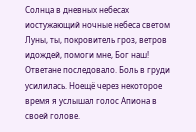Солнца в дневных небесах иостужающий ночные небеса светом Луны, ты, покровитель гроз, ветров идождей, помоги мне, Бог наш! Ответане последовало. Боль в груди усилилась. Ноещё через некоторое время я услышал голос Апиона в своей голове.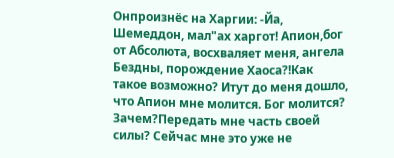Онпроизнёс на Харгии: -Йа, Шемеддон, мал"ах харгот! Апион,бог от Абсолюта, восхваляет меня, ангела Бездны, порождение Хаоса?!Как такое возможно? Итут до меня дошло, что Апион мне молится. Бог молится? Зачем?Передать мне часть своей силы? Сейчас мне это уже не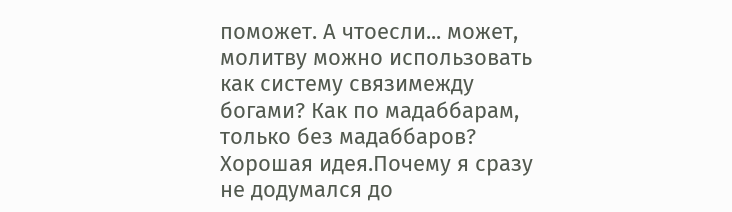поможет. А чтоесли... может, молитву можно использовать как систему связимежду богами? Как по мадаббарам, только без мадаббаров? Хорошая идея.Почему я сразу не додумался до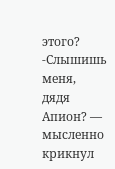этого? -Слышишь меня, дядя Апион? — мысленно крикнул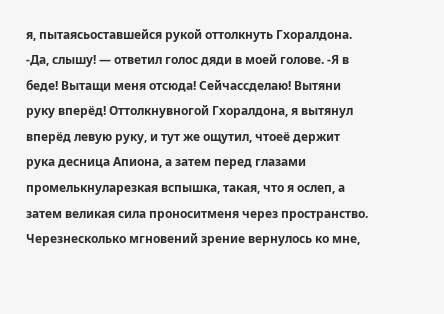я, пытаясьоставшейся рукой оттолкнуть Гхоралдона. -Да, слышу! — ответил голос дяди в моей голове. -Я в беде! Вытащи меня отсюда! Сейчассделаю! Вытяни руку вперёд! Оттолкнувногой Гхоралдона, я вытянул вперёд левую руку, и тут же ощутил, чтоеё держит рука десница Апиона, а затем перед глазами промелькнуларезкая вспышка, такая, что я ослеп, а затем великая сила проноситменя через пространство. Черезнесколько мгновений зрение вернулось ко мне,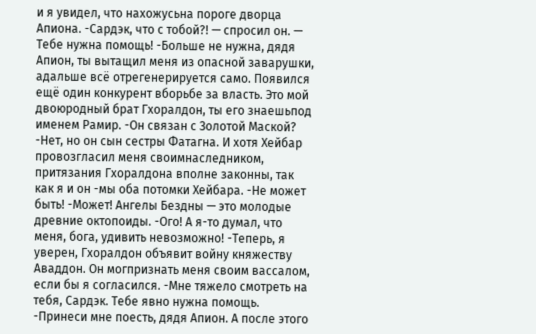и я увидел, что нахожусьна пороге дворца Апиона. -Сардэк, что с тобой?! — спросил он. — Тебе нужна помощь! -Больше не нужна, дядя Апион, ты вытащил меня из опасной заварушки, адальше всё отрегенерируется само. Появился ещё один конкурент вборьбе за власть. Это мой двоюродный брат Гхоралдон, ты его знаешьпод именем Рамир. -Он связан с Золотой Маской? -Нет, но он сын сестры Фатагна. И хотя Хейбар провозгласил меня своимнаследником, притязания Гхоралдона вполне законны, так как я и он -мы оба потомки Хейбара. -Не может быть! -Может! Ангелы Бездны — это молодые древние октопоиды. -Ого! А я-то думал, что меня, бога, удивить невозможно! -Теперь, я уверен, Гхоралдон объявит войну княжеству Аваддон. Он могпризнать меня своим вассалом, если бы я согласился. -Мне тяжело смотреть на тебя, Сардэк. Тебе явно нужна помощь. -Принеси мне поесть, дядя Апион. А после этого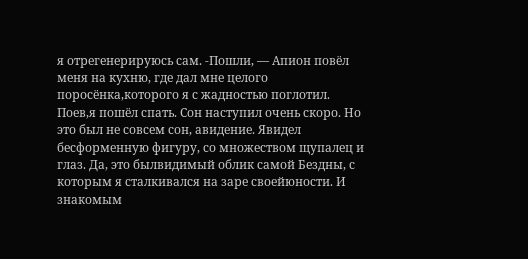я отрегенерируюсь сам. -Пошли, — Апион повёл меня на кухню, где дал мне целого поросёнка,которого я с жадностью поглотил. Поев,я пошёл спать. Сон наступил очень скоро. Но это был не совсем сон, авидение. Явидел бесформенную фигуру, со множеством щупалец и глаз. Да, это былвидимый облик самой Бездны, с которым я сталкивался на заре своейюности. И знакомым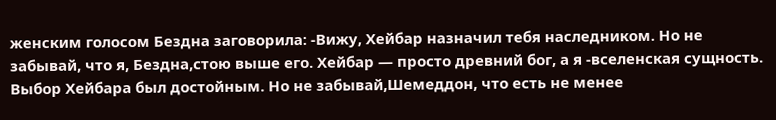женским голосом Бездна заговорила: -Вижу, Хейбар назначил тебя наследником. Но не забывай, что я, Бездна,стою выше его. Хейбар — просто древний бог, а я -вселенская сущность. Выбор Хейбара был достойным. Но не забывай,Шемеддон, что есть не менее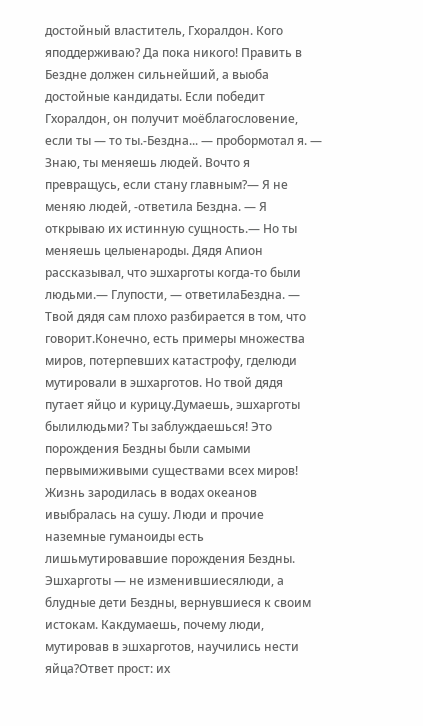достойный властитель, Гхоралдон. Кого яподдерживаю? Да пока никого! Править в Бездне должен сильнейший, а выоба достойные кандидаты. Если победит Гхоралдон, он получит моёблагословение, если ты — то ты.-Бездна... — пробормотал я. — Знаю, ты меняешь людей. Вочто я превращусь, если стану главным?— Я не меняю людей, -ответила Бездна. — Я открываю их истинную сущность.— Но ты меняешь целыенароды. Дядя Апион рассказывал, что эшхарготы когда-то были людьми.— Глупости, — ответилаБездна. — Твой дядя сам плохо разбирается в том, что говорит.Конечно, есть примеры множества миров, потерпевших катастрофу, гделюди мутировали в эшхарготов. Но твой дядя путает яйцо и курицу.Думаешь, эшхарготы былилюдьми? Ты заблуждаешься! Это порождения Бездны были самыми первымиживыми существами всех миров! Жизнь зародилась в водах океанов ивыбралась на сушу. Люди и прочие наземные гуманоиды есть лишьмутировавшие порождения Бездны. Эшхарготы — не изменившиесялюди, а блудные дети Бездны, вернувшиеся к своим истокам. Какдумаешь, почему люди, мутировав в эшхарготов, научились нести яйца?Ответ прост: их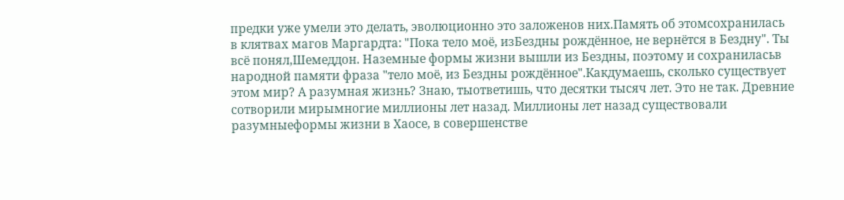предки уже умели это делать, эволюционно это заложенов них.Память об этомсохранилась в клятвах магов Маргардта: "Пока тело моё, изБездны рождённое, не вернётся в Бездну". Ты всё понял,Шемеддон. Наземные формы жизни вышли из Бездны, поэтому и сохраниласьв народной памяти фраза "тело моё, из Бездны рождённое".Какдумаешь, сколько существует этом мир? А разумная жизнь? Знаю, тыответишь, что десятки тысяч лет. Это не так. Древние сотворили мирымногие миллионы лет назад. Миллионы лет назад существовали разумныеформы жизни в Хаосе, в совершенстве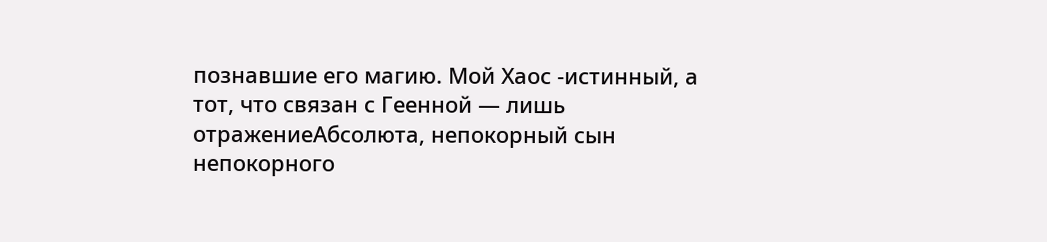познавшие его магию. Мой Хаос -истинный, а тот, что связан с Геенной — лишь отражениеАбсолюта, непокорный сын непокорного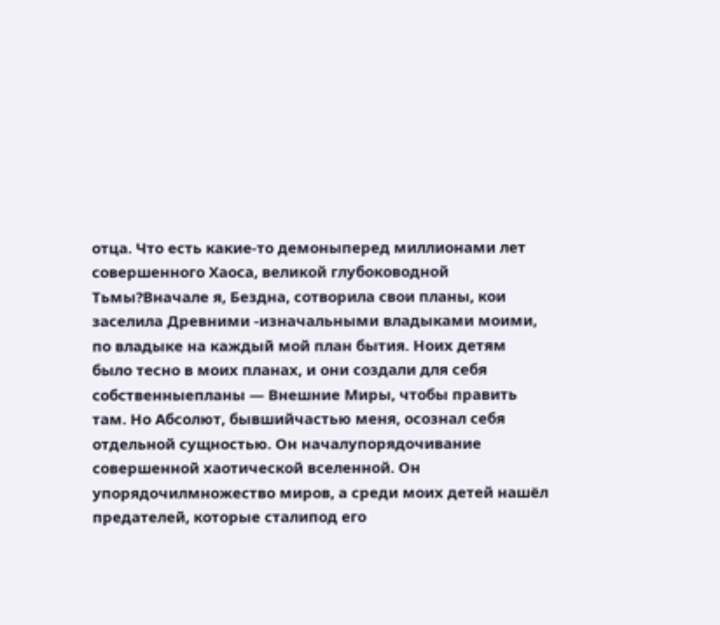отца. Что есть какие-то демоныперед миллионами лет совершенного Хаоса, великой глубоководной Тьмы?Вначале я, Бездна, сотворила свои планы, кои заселила Древними -изначальными владыками моими, по владыке на каждый мой план бытия. Ноих детям было тесно в моих планах, и они создали для себя собственныепланы — Внешние Миры, чтобы править там. Но Абсолют, бывшийчастью меня, осознал себя отдельной сущностью. Он началупорядочивание совершенной хаотической вселенной. Он упорядочилмножество миров, а среди моих детей нашёл предателей, которые сталипод его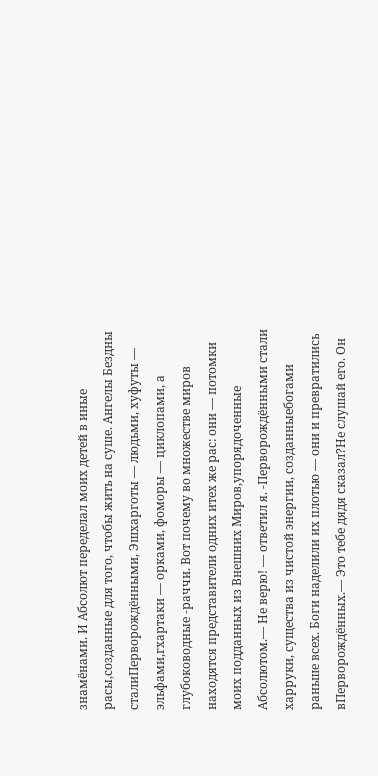знамёнами. И Абсолют переделал моих детей в иные расы,созданные для того, чтобы жить на суше. Ангелы Бездны сталиПерворождёнными, Эшхарготы — людьми, хуфуты — эльфами,гхартаки — орками, фоморы — циклопами, а глубоководные -раччи. Вот почему во множестве миров находятся представители одних итех же рас: они — потомки моих подданных из Внешних Миров,упорядоченные Абсолютом.— Не верю! — ответил я. -Перворождёнными стали харруки, существа из чистой энергии, созданныебогами раньше всех. Боги наделили их плотью — они и превратились вПерворождённых.— Это тебе дядя сказал?Не слушай его. Он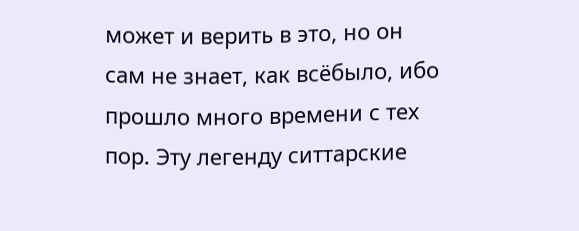может и верить в это, но он сам не знает, как всёбыло, ибо прошло много времени с тех пор. Эту легенду ситтарские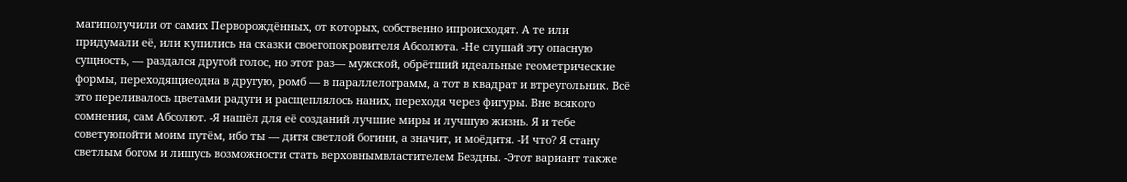магиполучили от самих Перворождённых, от которых, собственно ипроисходят. А те или придумали её, или купились на сказки своегопокровителя Абсолюта. -Не слушай эту опасную сущность, — раздался другой голос, но этот раз— мужской, обрётший идеальные геометрические формы, переходящиеодна в другую, ромб — в параллелограмм, а тот в квадрат и втреугольник. Всё это переливалось цветами радуги и расщеплялось наних, переходя через фигуры. Вне всякого сомнения, сам Абсолют. -Я нашёл для её созданий лучшие миры и лучшую жизнь. Я и тебе советуюпойти моим путём, ибо ты — дитя светлой богини, а значит, и моёдитя. -И что? Я стану светлым богом и лишусь возможности стать верховнымвластителем Бездны. -Этот вариант также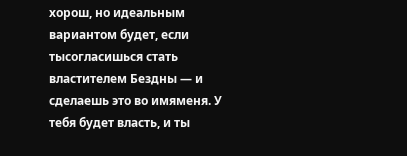хорош, но идеальным вариантом будет, если тысогласишься стать властителем Бездны — и сделаешь это во имяменя. У тебя будет власть, и ты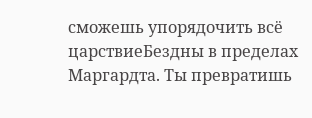сможешь упорядочить всё царствиеБездны в пределах Маргардта. Ты превратишь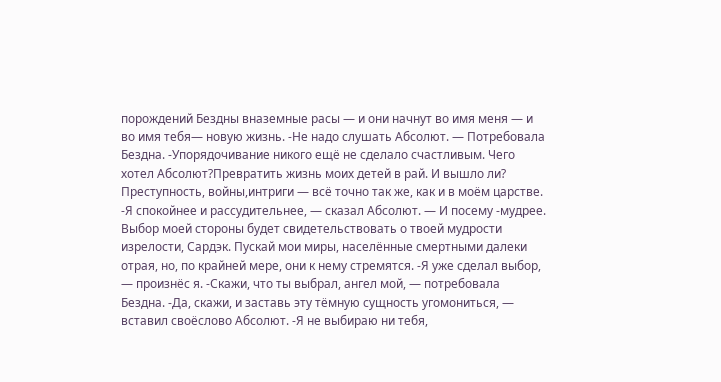порождений Бездны вназемные расы — и они начнут во имя меня — и во имя тебя— новую жизнь. -Не надо слушать Абсолют. — Потребовала Бездна. -Упорядочивание никого ещё не сделало счастливым. Чего хотел Абсолют?Превратить жизнь моих детей в рай. И вышло ли? Преступность, войны,интриги — всё точно так же, как и в моём царстве. -Я спокойнее и рассудительнее, — сказал Абсолют. — И посему -мудрее. Выбор моей стороны будет свидетельствовать о твоей мудрости изрелости, Сардэк. Пускай мои миры, населённые смертными далеки отрая, но, по крайней мере, они к нему стремятся. -Я уже сделал выбор, — произнёс я. -Скажи, что ты выбрал, ангел мой, — потребовала Бездна. -Да, скажи, и заставь эту тёмную сущность угомониться, — вставил своёслово Абсолют. -Я не выбираю ни тебя,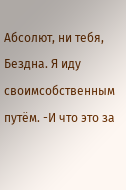Абсолют, ни тебя, Бездна. Я иду своимсобственным путём. -И что это за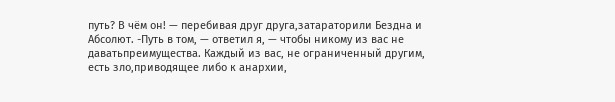путь? В чём он! — перебивая друг друга,затараторили Бездна и Абсолют. -Путь в том, — ответил я, — чтобы никому из вас не даватьпреимущества. Каждый из вас, не ограниченный другим, есть зло,приводящее либо к анархии,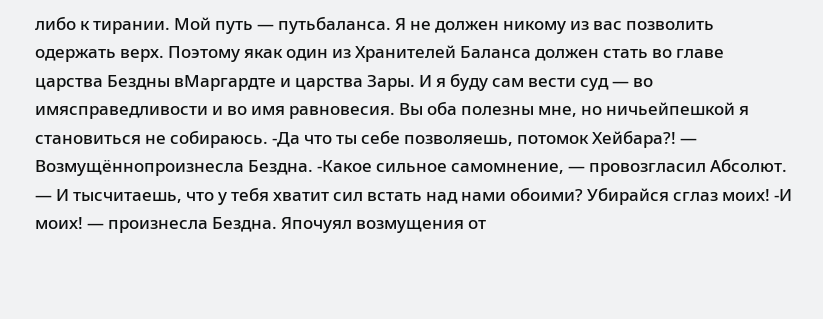либо к тирании. Мой путь — путьбаланса. Я не должен никому из вас позволить одержать верх. Поэтому якак один из Хранителей Баланса должен стать во главе царства Бездны вМаргардте и царства Зары. И я буду сам вести суд — во имясправедливости и во имя равновесия. Вы оба полезны мне, но ничьейпешкой я становиться не собираюсь. -Да что ты себе позволяешь, потомок Хейбара?! — Возмущённопроизнесла Бездна. -Какое сильное самомнение, — провозгласил Абсолют. — И тысчитаешь, что у тебя хватит сил встать над нами обоими? Убирайся сглаз моих! -И моих! — произнесла Бездна. Япочуял возмущения от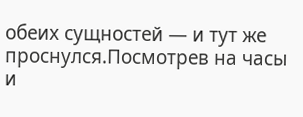обеих сущностей — и тут же проснулся.Посмотрев на часы и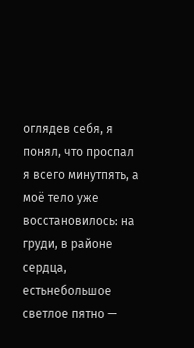оглядев себя, я понял, что проспал я всего минутпять, а моё тело уже восстановилось: на груди, в районе сердца, естьнебольшое светлое пятно —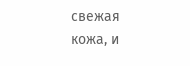свежая кожа, и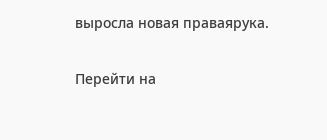выросла новая праваярука.

Перейти на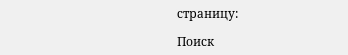страницу:

Поиск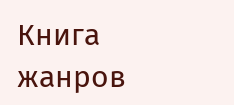Книга жанров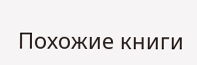Похожие книги